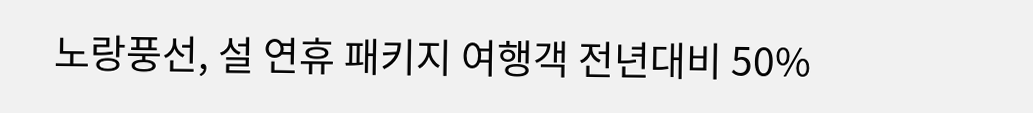노랑풍선, 설 연휴 패키지 여행객 전년대비 50%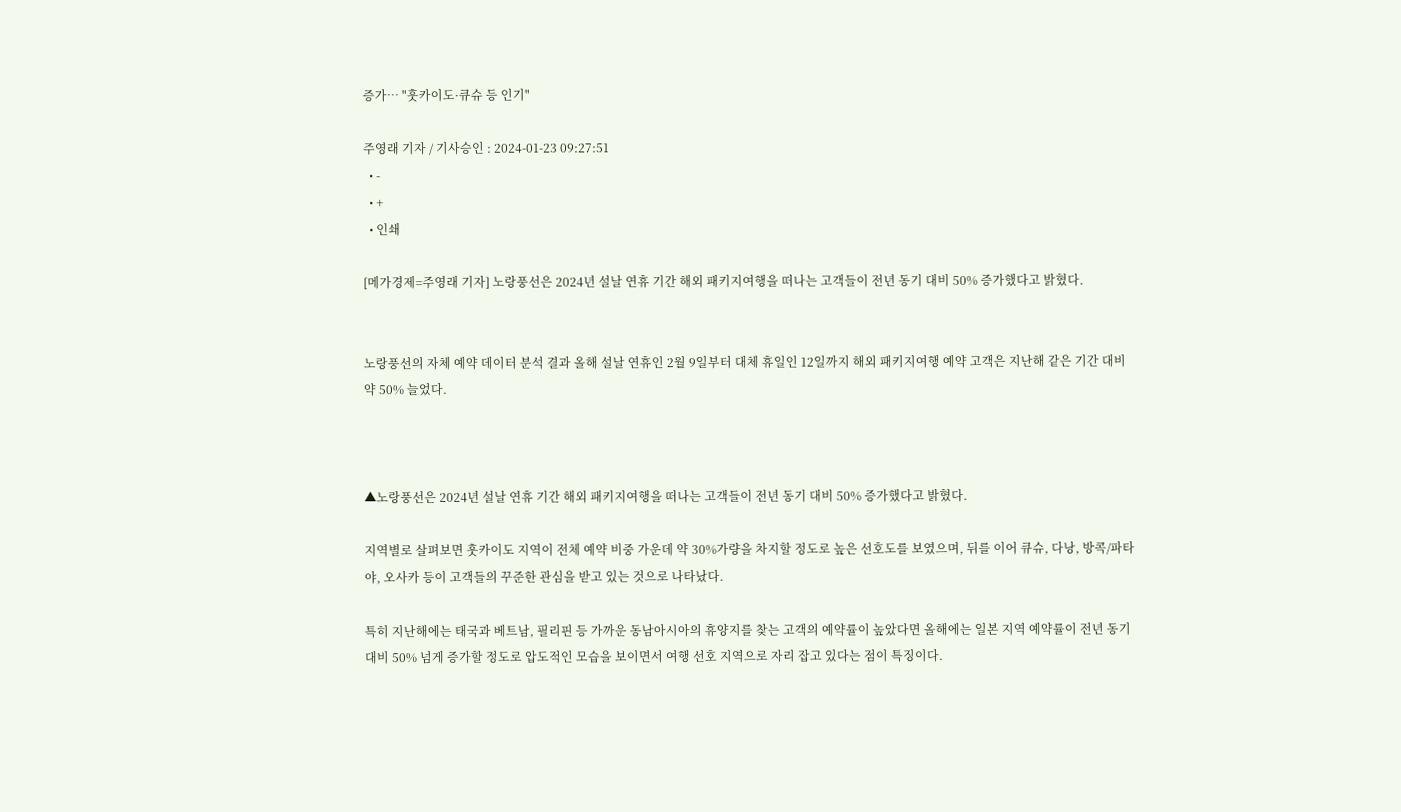증가… "훗카이도·큐슈 등 인기"

주영래 기자 / 기사승인 : 2024-01-23 09:27:51
  • -
  • +
  • 인쇄

[메가경제=주영래 기자] 노랑풍선은 2024년 설날 연휴 기간 해외 패키지여행을 떠나는 고객들이 전년 동기 대비 50% 증가했다고 밝혔다.


노랑풍선의 자체 예약 데이터 분석 결과 올해 설날 연휴인 2월 9일부터 대체 휴일인 12일까지 해외 패키지여행 예약 고객은 지난해 같은 기간 대비 약 50% 늘었다.



▲노랑풍선은 2024년 설날 연휴 기간 해외 패키지여행을 떠나는 고객들이 전년 동기 대비 50% 증가했다고 밝혔다.

지역별로 살펴보면 훗카이도 지역이 전체 예약 비중 가운데 약 30%가량을 차지할 정도로 높은 선호도를 보였으며, 뒤를 이어 큐슈, 다낭, 방콕/파타야, 오사카 등이 고객들의 꾸준한 관심을 받고 있는 것으로 나타났다.

특히 지난해에는 태국과 베트남, 필리핀 등 가까운 동남아시아의 휴양지를 찾는 고객의 예약률이 높았다면 올해에는 일본 지역 예약률이 전년 동기 대비 50% 넘게 증가할 정도로 압도적인 모습을 보이면서 여행 선호 지역으로 자리 잡고 있다는 점이 특징이다.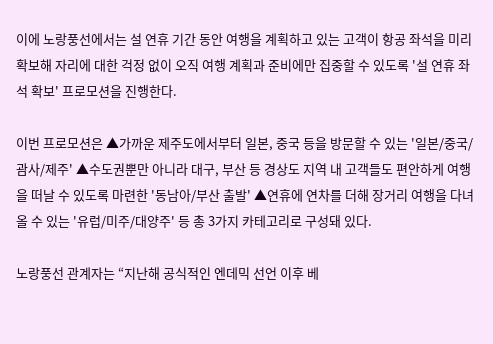이에 노랑풍선에서는 설 연휴 기간 동안 여행을 계획하고 있는 고객이 항공 좌석을 미리 확보해 자리에 대한 걱정 없이 오직 여행 계획과 준비에만 집중할 수 있도록 '설 연휴 좌석 확보' 프로모션을 진행한다.

이번 프로모션은 ▲가까운 제주도에서부터 일본, 중국 등을 방문할 수 있는 '일본/중국/괌사/제주' ▲수도권뿐만 아니라 대구, 부산 등 경상도 지역 내 고객들도 편안하게 여행을 떠날 수 있도록 마련한 '동남아/부산 출발' ▲연휴에 연차를 더해 장거리 여행을 다녀올 수 있는 '유럽/미주/대양주' 등 총 3가지 카테고리로 구성돼 있다.

노랑풍선 관계자는 “지난해 공식적인 엔데믹 선언 이후 베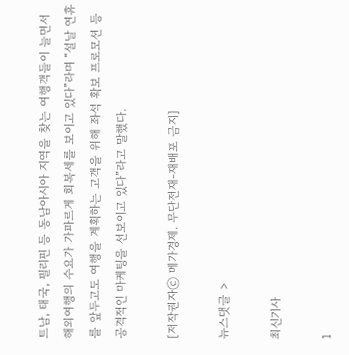트남, 태국, 필리핀 등 동남아시아 지역을 찾는 여행객들이 늘면서 해외여행의 수요가 가파르게 회복세를 보이고 있다”라며 “설날 연휴를 앞두고도 여행을 계획하는 고객을 위해 좌석 확보 프로모션 등 공격적인 마케팅을 선보이고 있다”라고 말했다.

[저작권자ⓒ 메가경제. 무단전재-재배포 금지]

뉴스댓글 >

최신기사

1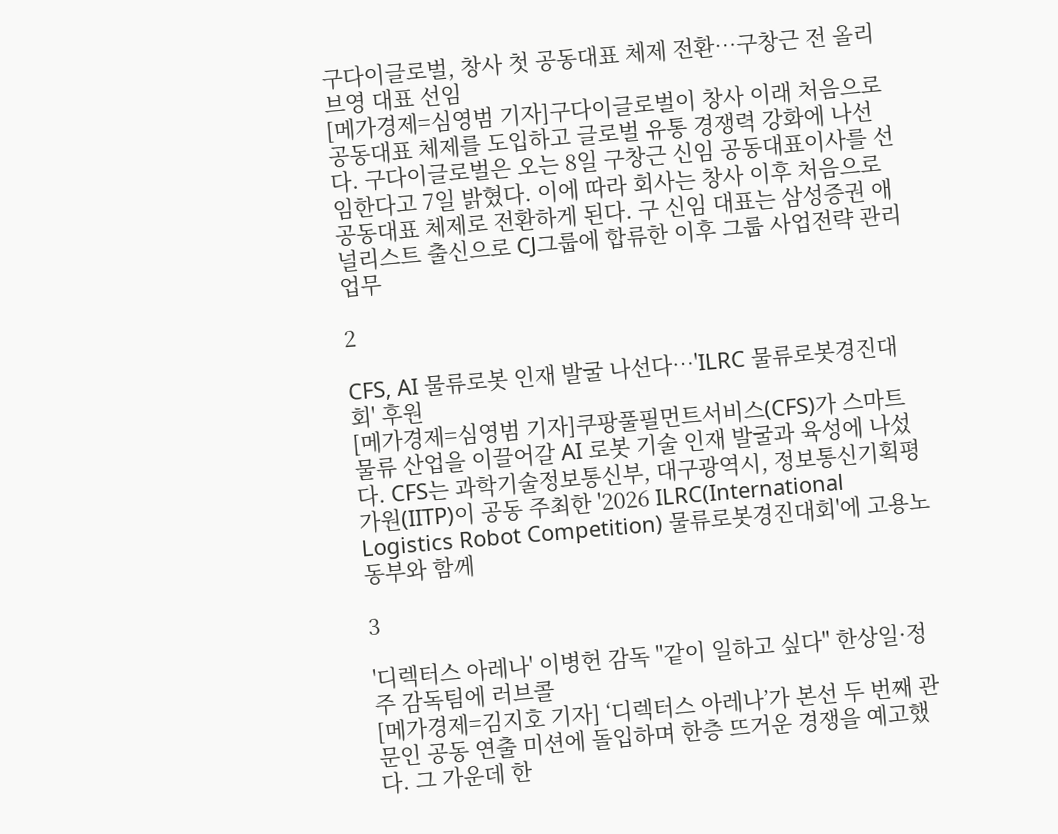구다이글로벌, 창사 첫 공동대표 체제 전환…구창근 전 올리브영 대표 선임
[메가경제=심영범 기자]구다이글로벌이 창사 이래 처음으로 공동대표 체제를 도입하고 글로벌 유통 경쟁력 강화에 나선다. 구다이글로벌은 오는 8일 구창근 신임 공동대표이사를 선임한다고 7일 밝혔다. 이에 따라 회사는 창사 이후 처음으로 공동대표 체제로 전환하게 된다. 구 신임 대표는 삼성증권 애널리스트 출신으로 CJ그룹에 합류한 이후 그룹 사업전략 관리 업무

2

CFS, AI 물류로봇 인재 발굴 나선다…'ILRC 물류로봇경진대회' 후원
[메가경제=심영범 기자]쿠팡풀필먼트서비스(CFS)가 스마트 물류 산업을 이끌어갈 AI 로봇 기술 인재 발굴과 육성에 나섰다. CFS는 과학기술정보통신부, 대구광역시, 정보통신기획평가원(IITP)이 공동 주최한 '2026 ILRC(International Logistics Robot Competition) 물류로봇경진대회'에 고용노동부와 함께

3

'디렉터스 아레나' 이병헌 감독 "같이 일하고 싶다" 한상일·정주 감독팀에 러브콜
[메가경제=김지호 기자] ‘디렉터스 아레나’가 본선 두 번째 관문인 공동 연출 미션에 돌입하며 한층 뜨거운 경쟁을 예고했다. 그 가운데 한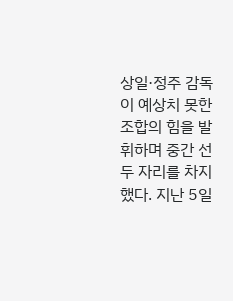상일·정주 감독이 예상치 못한 조합의 힘을 발휘하며 중간 선두 자리를 차지했다. 지난 5일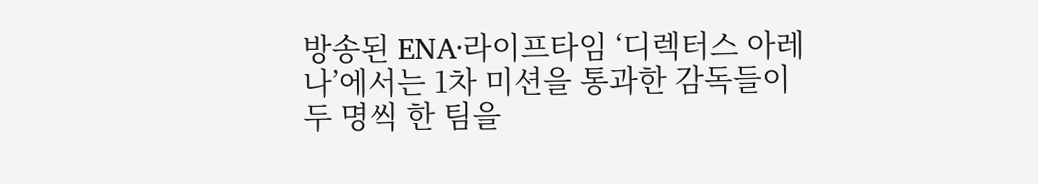방송된 ENA·라이프타임 ‘디렉터스 아레나’에서는 1차 미션을 통과한 감독들이 두 명씩 한 팀을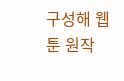구성해 웹툰 원작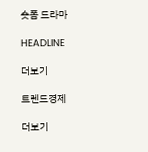숏폼 드라마

HEADLINE

더보기

트렌드경제

더보기